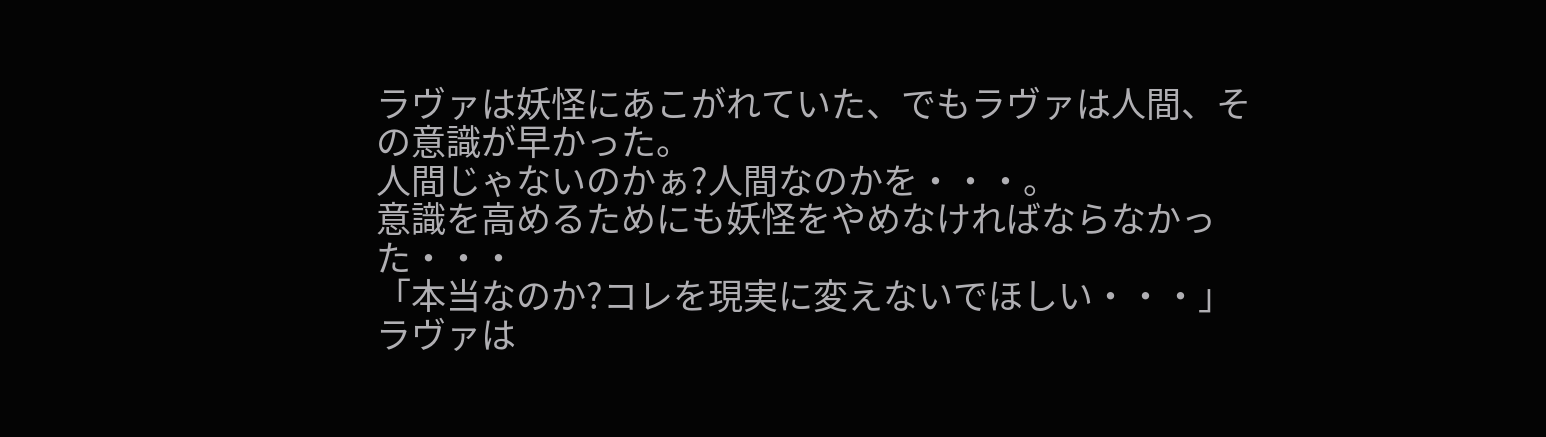ラヴァは妖怪にあこがれていた、でもラヴァは人間、その意識が早かった。
人間じゃないのかぁ?人間なのかを・・・。
意識を高めるためにも妖怪をやめなければならなかった・・・
「本当なのか?コレを現実に変えないでほしい・・・」ラヴァは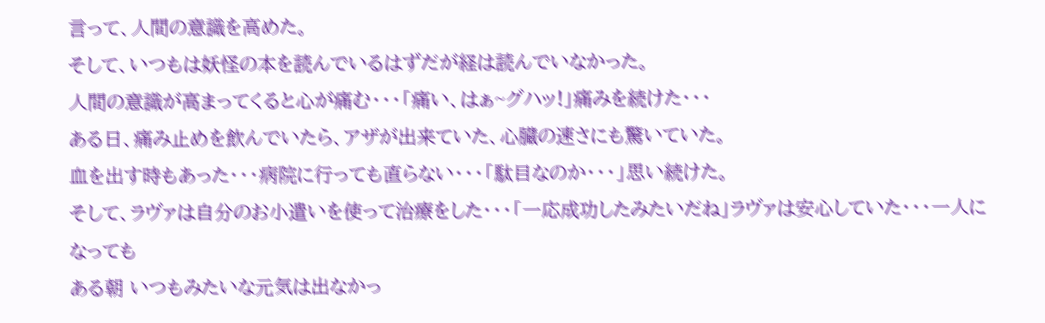言って、人間の意識を高めた。
そして、いつもは妖怪の本を読んでいるはずだが経は読んでいなかった。
人間の意識が高まってくると心が痛む・・・「痛い、はぁ~グハッ!」痛みを続けた・・・
ある日、痛み止めを飲んでいたら、アザが出来ていた、心臓の速さにも驚いていた。
血を出す時もあった・・・病院に行っても直らない・・・「駄目なのか・・・」思い続けた。
そして、ラヴァは自分のお小遣いを使って治療をした・・・「一応成功したみたいだね」ラヴァは安心していた・・・一人になっても
ある朝 いつもみたいな元気は出なかっ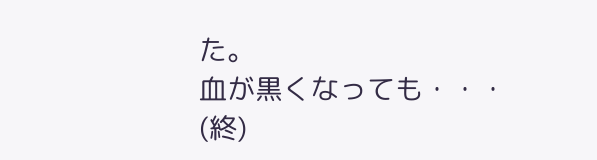た。
血が黒くなっても・・・
(終)